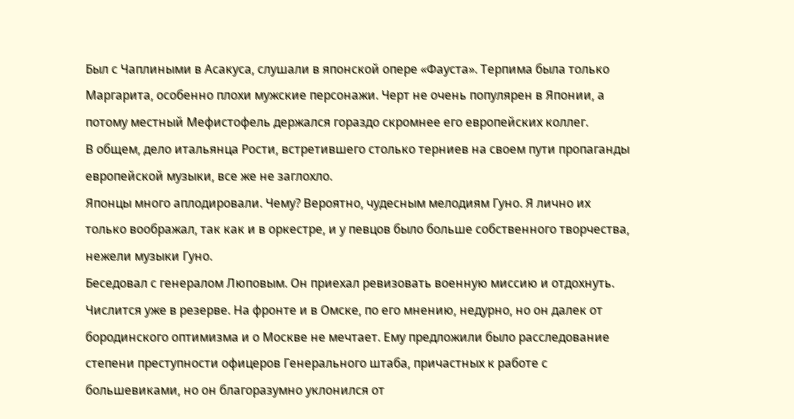Был с Чаплиными в Асакуса, слушали в японской опере «Фауста». Терпима была только Маргарита, особенно плохи мужские персонажи. Черт не очень популярен в Японии, а потому местный Мефистофель держался гораздо скромнее его европейских коллег.
В общем, дело итальянца Рости, встретившего столько терниев на своем пути пропаганды европейской музыки, все же не заглохло.
Японцы много аплодировали. Чему? Вероятно, чудесным мелодиям Гуно. Я лично их только воображал, так как и в оркестре, и у певцов было больше собственного творчества, нежели музыки Гуно.
Беседовал с генералом Люповым. Он приехал ревизовать военную миссию и отдохнуть. Числится уже в резерве. На фронте и в Омске, по его мнению, недурно, но он далек от бородинского оптимизма и о Москве не мечтает. Ему предложили было расследование степени преступности офицеров Генерального штаба, причастных к работе с большевиками, но он благоразумно уклонился от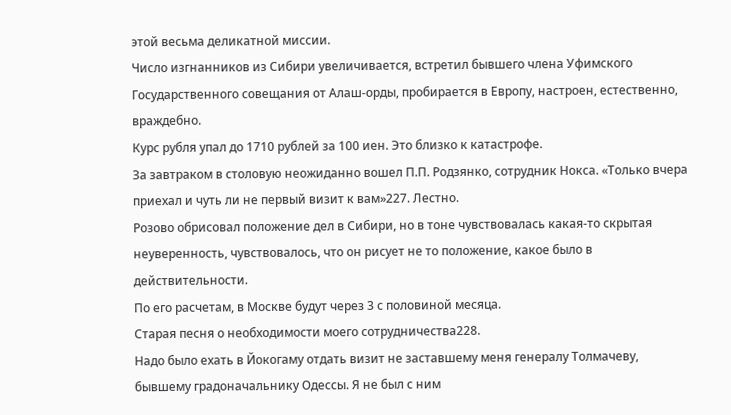этой весьма деликатной миссии.
Число изгнанников из Сибири увеличивается, встретил бывшего члена Уфимского Государственного совещания от Алаш-орды, пробирается в Европу, настроен, естественно, враждебно.
Курс рубля упал до 1710 рублей за 100 иен. Это близко к катастрофе.
За завтраком в столовую неожиданно вошел П.П. Родзянко, сотрудник Нокса. «Только вчера приехал и чуть ли не первый визит к вам»227. Лестно.
Розово обрисовал положение дел в Сибири, но в тоне чувствовалась какая-то скрытая неуверенность, чувствовалось, что он рисует не то положение, какое было в действительности.
По его расчетам, в Москве будут через 3 с половиной месяца.
Старая песня о необходимости моего сотрудничества228.
Надо было ехать в Йокогаму отдать визит не заставшему меня генералу Толмачеву, бывшему градоначальнику Одессы. Я не был с ним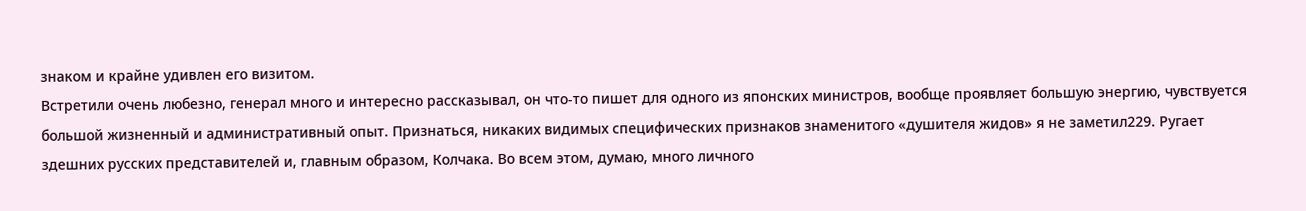знаком и крайне удивлен его визитом.
Встретили очень любезно, генерал много и интересно рассказывал, он что-то пишет для одного из японских министров, вообще проявляет большую энергию, чувствуется большой жизненный и административный опыт. Признаться, никаких видимых специфических признаков знаменитого «душителя жидов» я не заметил229. Ругает здешних русских представителей и, главным образом, Колчака. Во всем этом, думаю, много личного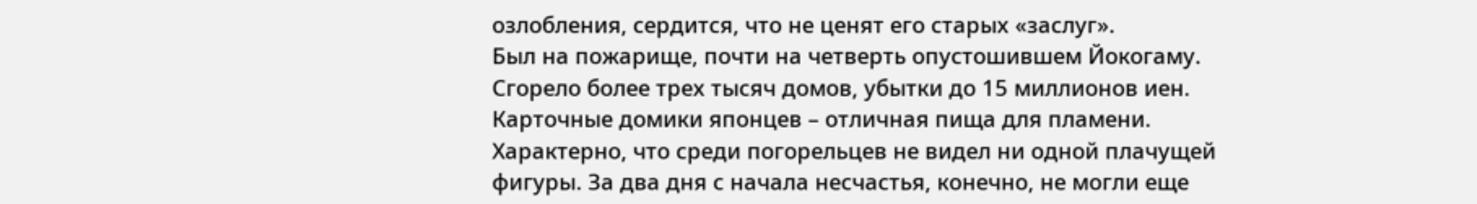озлобления, сердится, что не ценят его старых «заслуг».
Был на пожарище, почти на четверть опустошившем Йокогаму. Сгорело более трех тысяч домов, убытки до 15 миллионов иен. Карточные домики японцев – отличная пища для пламени. Характерно, что среди погорельцев не видел ни одной плачущей фигуры. За два дня с начала несчастья, конечно, не могли еще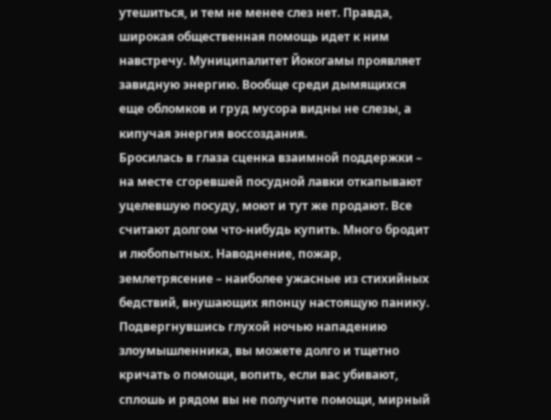утешиться, и тем не менее слез нет. Правда, широкая общественная помощь идет к ним навстречу. Муниципалитет Йокогамы проявляет завидную энергию. Вообще среди дымящихся еще обломков и груд мусора видны не слезы, а кипучая энергия воссоздания.
Бросилась в глаза сценка взаимной поддержки – на месте сгоревшей посудной лавки откапывают уцелевшую посуду, моют и тут же продают. Все считают долгом что-нибудь купить. Много бродит и любопытных. Наводнение, пожар, землетрясение – наиболее ужасные из стихийных бедствий, внушающих японцу настоящую панику. Подвергнувшись глухой ночью нападению злоумышленника, вы можете долго и тщетно кричать о помощи, вопить, если вас убивают, сплошь и рядом вы не получите помощи, мирный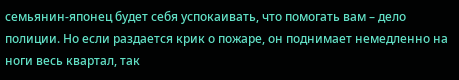семьянин-японец будет себя успокаивать, что помогать вам – дело полиции. Но если раздается крик о пожаре, он поднимает немедленно на ноги весь квартал, так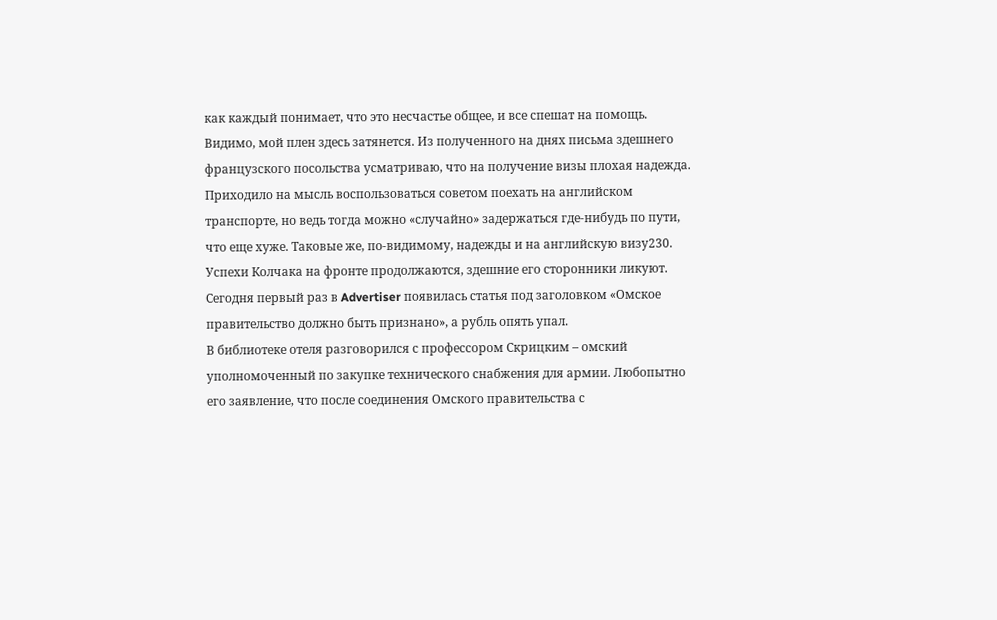как каждый понимает, что это несчастье общее, и все спешат на помощь.
Видимо, мой плен здесь затянется. Из полученного на днях письма здешнего французского посольства усматриваю, что на получение визы плохая надежда. Приходило на мысль воспользоваться советом поехать на английском транспорте, но ведь тогда можно «случайно» задержаться где-нибудь по пути, что еще хуже. Таковые же, по-видимому, надежды и на английскую визу230.
Успехи Колчака на фронте продолжаются, здешние его сторонники ликуют.
Сегодня первый раз в Advertiser появилась статья под заголовком «Омское правительство должно быть признано», а рубль опять упал.
В библиотеке отеля разговорился с профессором Скрицким – омский уполномоченный по закупке технического снабжения для армии. Любопытно его заявление, что после соединения Омского правительства с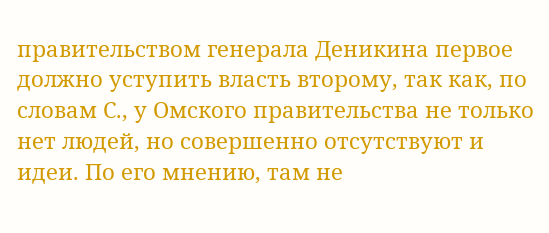правительством генерала Деникина первое должно уступить власть второму, так как, по словам С., у Омского правительства не только нет людей, но совершенно отсутствуют и идеи. По его мнению, там не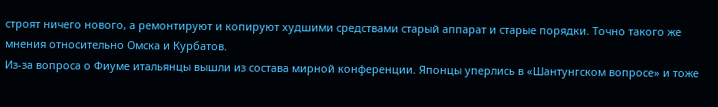строят ничего нового, а ремонтируют и копируют худшими средствами старый аппарат и старые порядки. Точно такого же мнения относительно Омска и Курбатов.
Из-за вопроса о Фиуме итальянцы вышли из состава мирной конференции. Японцы уперлись в «Шантунгском вопросе» и тоже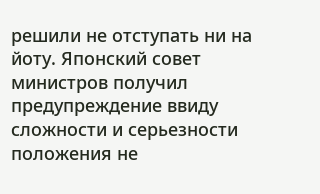решили не отступать ни на йоту. Японский совет министров получил предупреждение ввиду сложности и серьезности положения не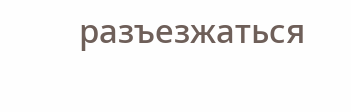разъезжаться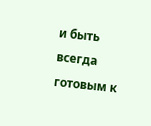и быть всегда готовым к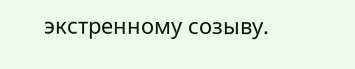экстренному созыву.